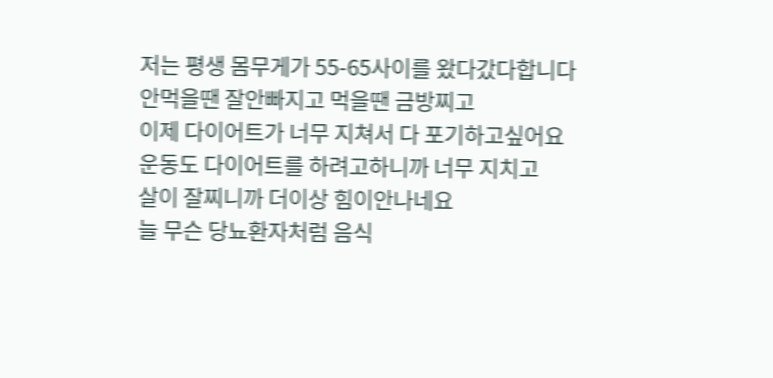저는 평생 몸무게가 55-65사이를 왔다갔다합니다
안먹을땐 잘안빠지고 먹을땐 금방찌고
이제 다이어트가 너무 지쳐서 다 포기하고싶어요
운동도 다이어트를 하려고하니까 너무 지치고
살이 잘찌니까 더이상 힘이안나네요
늘 무슨 당뇨환자처럼 음식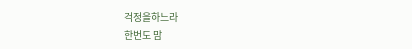걱정을하느라
한번도 맘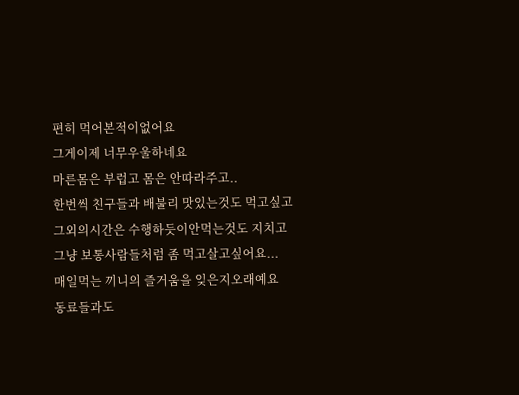편히 먹어본적이없어요
그게이제 너무우울하네요
마른몸은 부럽고 몸은 안따라주고..
한번씩 친구들과 배불리 맛있는것도 먹고싶고
그외의시간은 수행하듯이안먹는것도 지치고
그냥 보통사람들처럼 좀 먹고살고싶어요...
매일먹는 끼니의 즐거움을 잊은지오래예요
동료들과도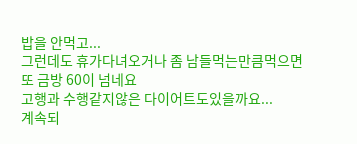밥을 안먹고...
그런데도 휴가다녀오거나 좀 남들먹는만큼먹으면
또 금방 60이 넘네요
고행과 수행같지않은 다이어트도있을까요...
계속되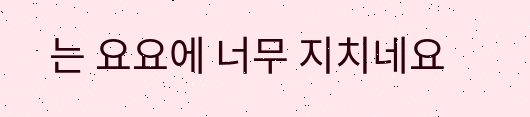는 요요에 너무 지치네요